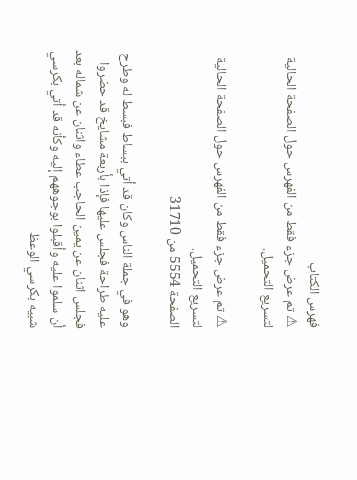فهرس الكتاب
⚠ تم عرض جزء فقط من الفهرس حول الصفحة الحالية لتسريع التحميل.

⚠ تم عرض جزء فقط من الفهرس حول الصفحة الحالية لتسريع التحميل.
الصفحة 5554 من 31710

وهو في جملة الناس وكان قد أتي ببساط فبسط له وطرح عليه طراحة فجلس عليها فإذا بأربعة مشايخ قد حضروا فجلس اثنان عن يمين الحاجب عطاء واثنان عن شماله بعد أن سلموا عليه وأقبلوا بوجوههم إليه وكأنه قد أتي بكرسي شبيه بكرسي الوعظ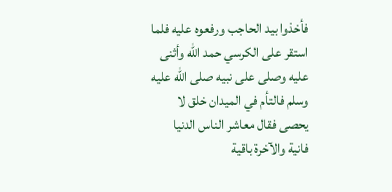فأخذوا بيد الحاجب ورفعوه عليه فلما استقر على الكرسي حمد الله وأثنى عليه وصلى على نبيه صلى الله عليه وسلم فالتأم في الميدان خلق لا يحصى فقال معاشر الناس الدنيا فانية والآخرة باقية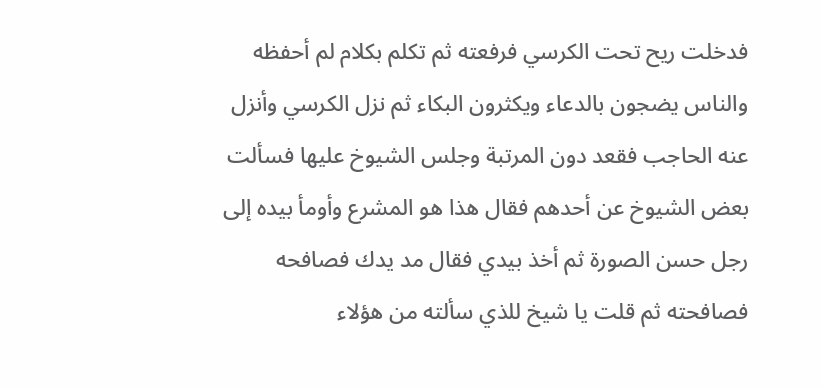فدخلت ريح تحت الكرسي فرفعته ثم تكلم بكلام لم أحفظه والناس يضجون بالدعاء ويكثرون البكاء ثم نزل الكرسي وأنزل عنه الحاجب فقعد دون المرتبة وجلس الشيوخ عليها فسألت بعض الشيوخ عن أحدهم فقال هذا هو المشرع وأومأ بيده إلى رجل حسن الصورة ثم أخذ بيدي فقال مد يدك فصافحه فصافحته ثم قلت يا شيخ للذي سألته من هؤلاء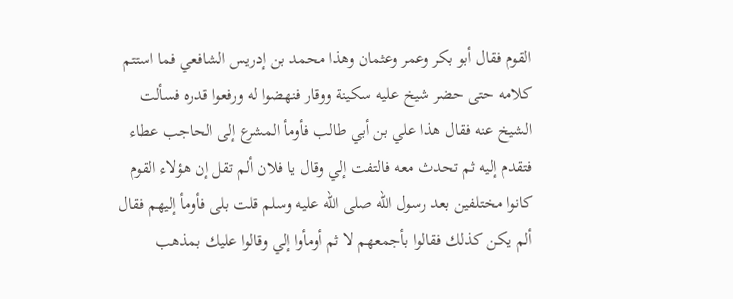القوم فقال أبو بكر وعمر وعثمان وهذا محمد بن إدريس الشافعي فما استتم كلامه حتى حضر شيخ عليه سكينة ووقار فنهضوا له ورفعوا قدره فسألت الشيخ عنه فقال هذا علي بن أبي طالب فأومأ المشرع إلى الحاجب عطاء فتقدم إليه ثم تحدث معه فالتفت إلي وقال يا فلان ألم تقل إن هؤلاء القوم كانوا مختلفين بعد رسول الله صلى الله عليه وسلم قلت بلى فأومأ إليهم فقال ألم يكن كذلك فقالوا بأجمعهم لا ثم أومأوا إلي وقالوا عليك بمذهب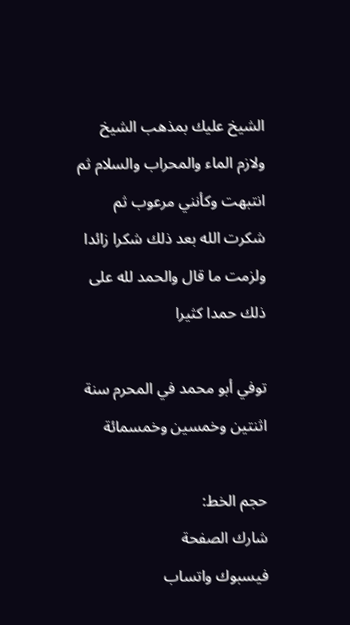الشيخ عليك بمذهب الشيخ ولازم الماء والمحراب والسلام ثم انتبهت وكأنني مرعوب ثم شكرت الله بعد ذلك شكرا زائدا ولزمت ما قال والحمد لله على ذلك حمدا كثيرا

توفي أبو محمد في المحرم سنة اثنتين وخمسين وخمسمائة

حجم الخط:
شارك الصفحة
فيسبوك واتساب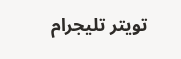تويتر تليجرام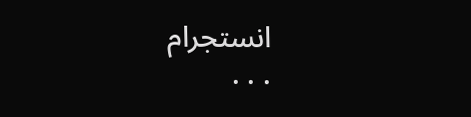انستجرام
. . .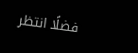فضلًا انتظر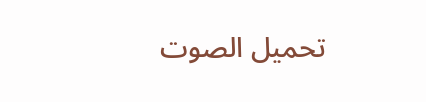تحميل الصوت